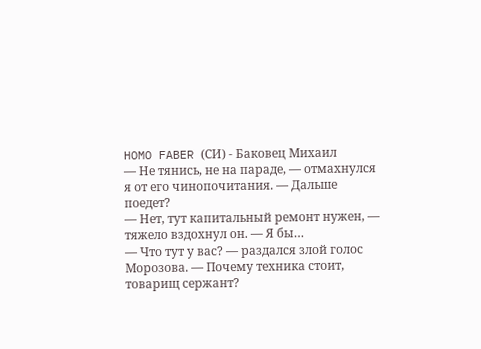HOMO FABER (СИ) - Баковец Михаил
— Не тянись, не на параде, — отмахнулся я от его чинопочитания. — Дальше поедет?
— Нет, тут капитальный ремонт нужен, — тяжело вздохнул он. — Я бы…
— Что тут у вас? — раздался злой голос Морозова. — Почему техника стоит, товарищ сержант?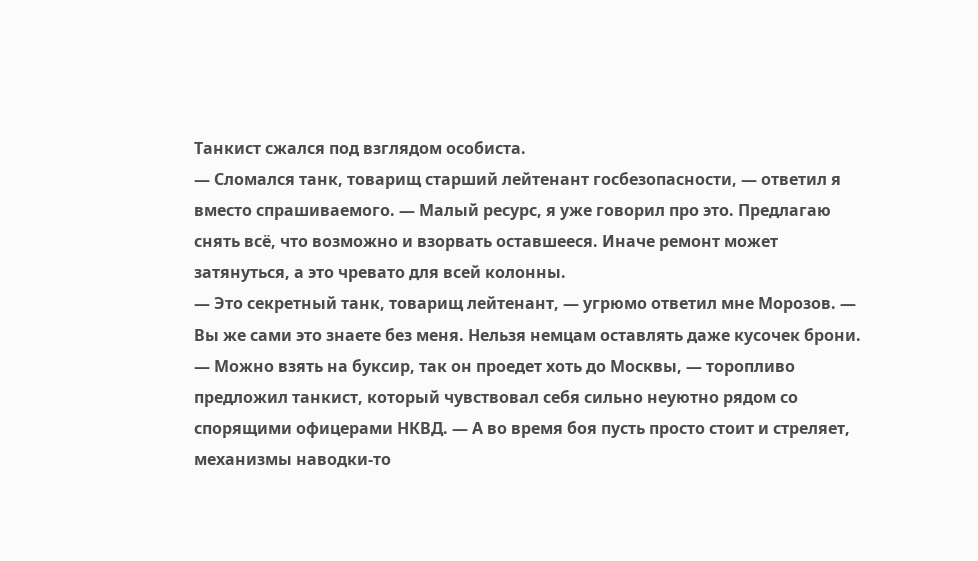Танкист сжался под взглядом особиста.
— Сломался танк, товарищ старший лейтенант госбезопасности, — ответил я вместо спрашиваемого. — Малый ресурс, я уже говорил про это. Предлагаю снять всё, что возможно и взорвать оставшееся. Иначе ремонт может затянуться, а это чревато для всей колонны.
— Это секретный танк, товарищ лейтенант, — угрюмо ответил мне Морозов. — Вы же сами это знаете без меня. Нельзя немцам оставлять даже кусочек брони.
— Можно взять на буксир, так он проедет хоть до Москвы, — торопливо предложил танкист, который чувствовал себя сильно неуютно рядом со спорящими офицерами НКВД. — А во время боя пусть просто стоит и стреляет, механизмы наводки-то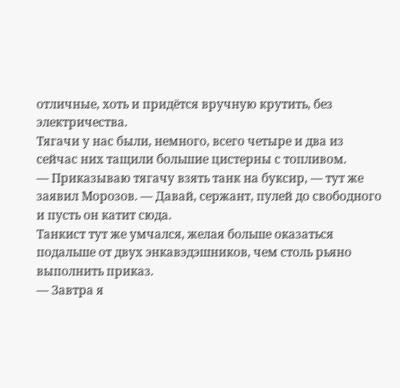отличные, хоть и придётся вручную крутить, без электричества.
Тягачи у нас были, немного, всего четыре и два из сейчас них тащили большие цистерны с топливом.
— Приказываю тягачу взять танк на буксир, — тут же заявил Морозов. — Давай, сержант, пулей до свободного и пусть он катит сюда.
Танкист тут же умчался, желая больше оказаться подальше от двух энкавэдэшников, чем столь рьяно выполнить приказ.
— Завтра я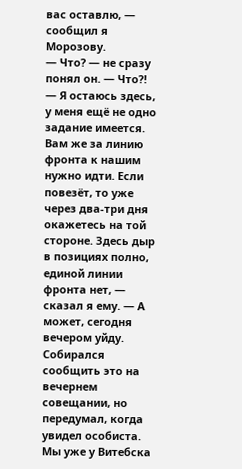вас оставлю, — сообщил я Морозову.
— Что? — не сразу понял он. — Что⁈
— Я остаюсь здесь, у меня ещё не одно задание имеется. Вам же за линию фронта к нашим нужно идти. Если повезёт, то уже через два-три дня окажетесь на той стороне. Здесь дыр в позициях полно, единой линии фронта нет, — сказал я ему. — А может, сегодня вечером уйду.
Собирался сообщить это на вечернем совещании, но передумал, когда увидел особиста. Мы уже у Витебска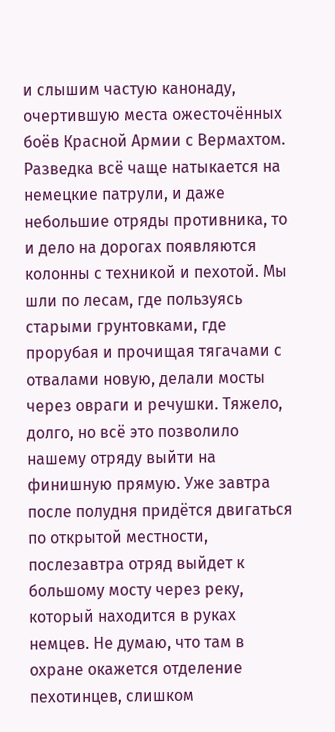и слышим частую канонаду, очертившую места ожесточённых боёв Красной Армии с Вермахтом. Разведка всё чаще натыкается на немецкие патрули, и даже небольшие отряды противника, то и дело на дорогах появляются колонны с техникой и пехотой. Мы шли по лесам, где пользуясь старыми грунтовками, где прорубая и прочищая тягачами с отвалами новую, делали мосты через овраги и речушки. Тяжело, долго, но всё это позволило нашему отряду выйти на финишную прямую. Уже завтра после полудня придётся двигаться по открытой местности, послезавтра отряд выйдет к большому мосту через реку, который находится в руках немцев. Не думаю, что там в охране окажется отделение пехотинцев, слишком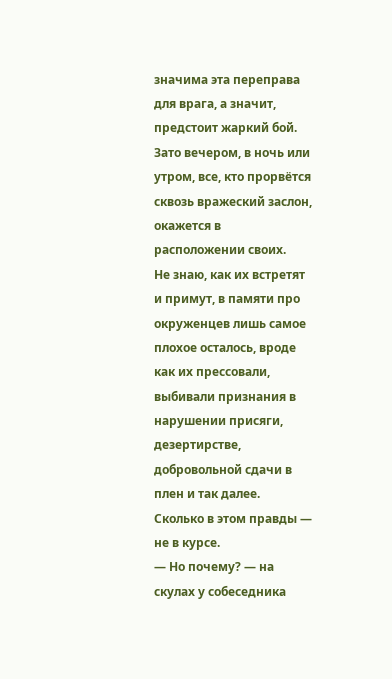значима эта переправа для врага, а значит, предстоит жаркий бой. Зато вечером, в ночь или утром, все, кто прорвётся сквозь вражеский заслон, окажется в расположении своих.
Не знаю, как их встретят и примут, в памяти про окруженцев лишь самое плохое осталось, вроде как их прессовали, выбивали признания в нарушении присяги, дезертирстве, добровольной сдачи в плен и так далее. Сколько в этом правды — не в курсе.
— Но почему? — на скулах у собеседника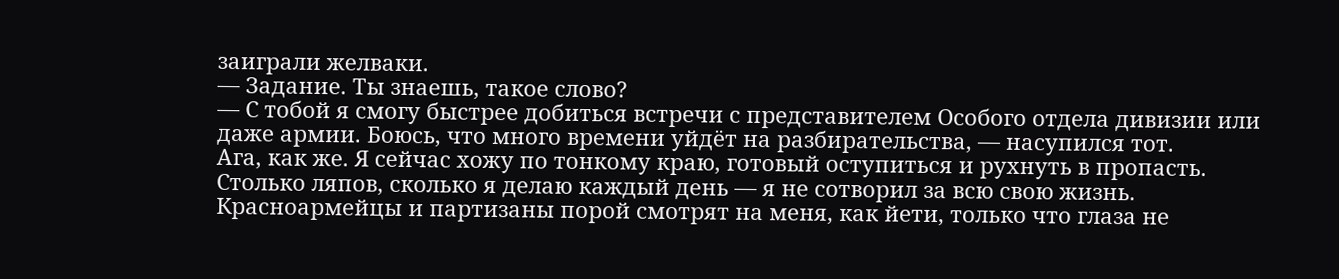заиграли желваки.
— Задание. Ты знаешь, такое слово?
— С тобой я смогу быстрее добиться встречи с представителем Особого отдела дивизии или даже армии. Боюсь, что много времени уйдёт на разбирательства, — насупился тот.
Ага, как же. Я сейчас хожу по тонкому краю, готовый оступиться и рухнуть в пропасть. Столько ляпов, сколько я делаю каждый день — я не сотворил за всю свою жизнь. Красноармейцы и партизаны порой смотрят на меня, как йети, только что глаза не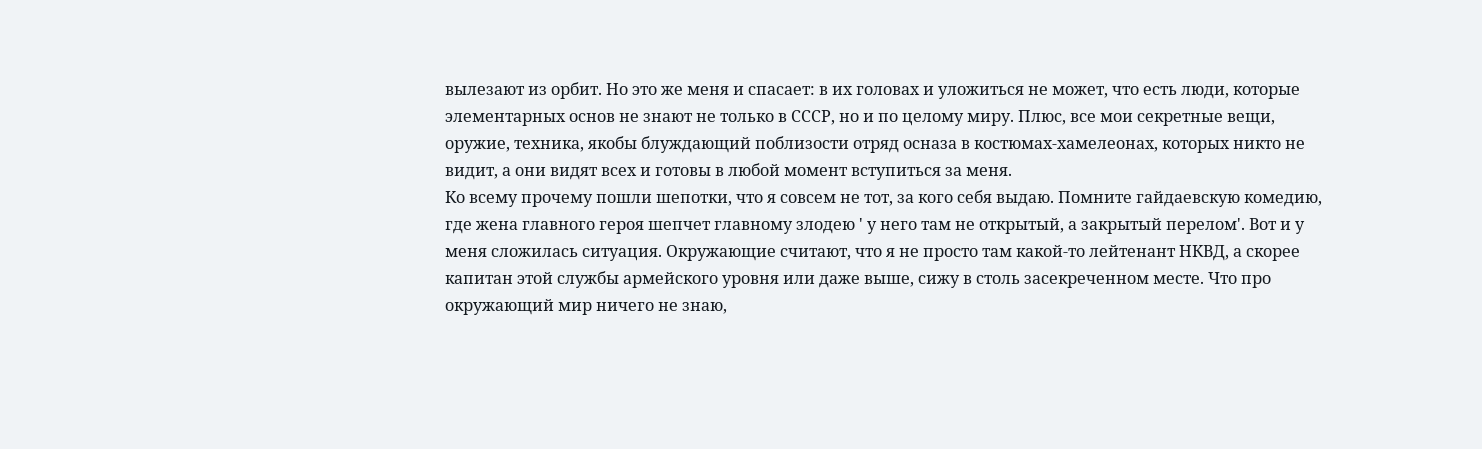вылезают из орбит. Но это же меня и спасает: в их головах и уложиться не может, что есть люди, которые элементарных основ не знают не только в СССР, но и по целому миру. Плюс, все мои секретные вещи, оружие, техника, якобы блуждающий поблизости отряд осназа в костюмах-хамелеонах, которых никто не видит, а они видят всех и готовы в любой момент вступиться за меня.
Ко всему прочему пошли шепотки, что я совсем не тот, за кого себя выдаю. Помните гайдаевскую комедию, где жена главного героя шепчет главному злодею ' у него там не открытый, а закрытый перелом'. Вот и у меня сложилась ситуация. Окружающие считают, что я не просто там какой-то лейтенант НКВД, а скорее капитан этой службы армейского уровня или даже выше, сижу в столь засекреченном месте. Что про окружающий мир ничего не знаю,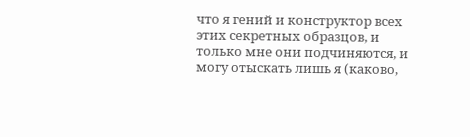что я гений и конструктор всех этих секретных образцов, и только мне они подчиняются, и могу отыскать лишь я (каково,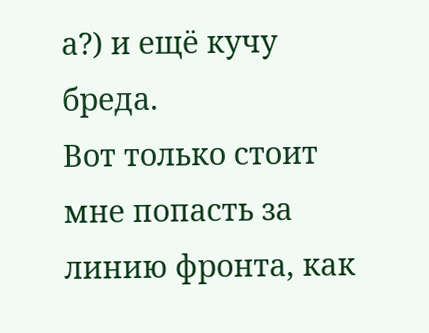а?) и ещё кучу бреда.
Вот только стоит мне попасть за линию фронта, как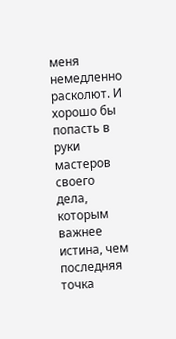меня немедленно расколют. И хорошо бы попасть в руки мастеров своего дела, которым важнее истина, чем последняя точка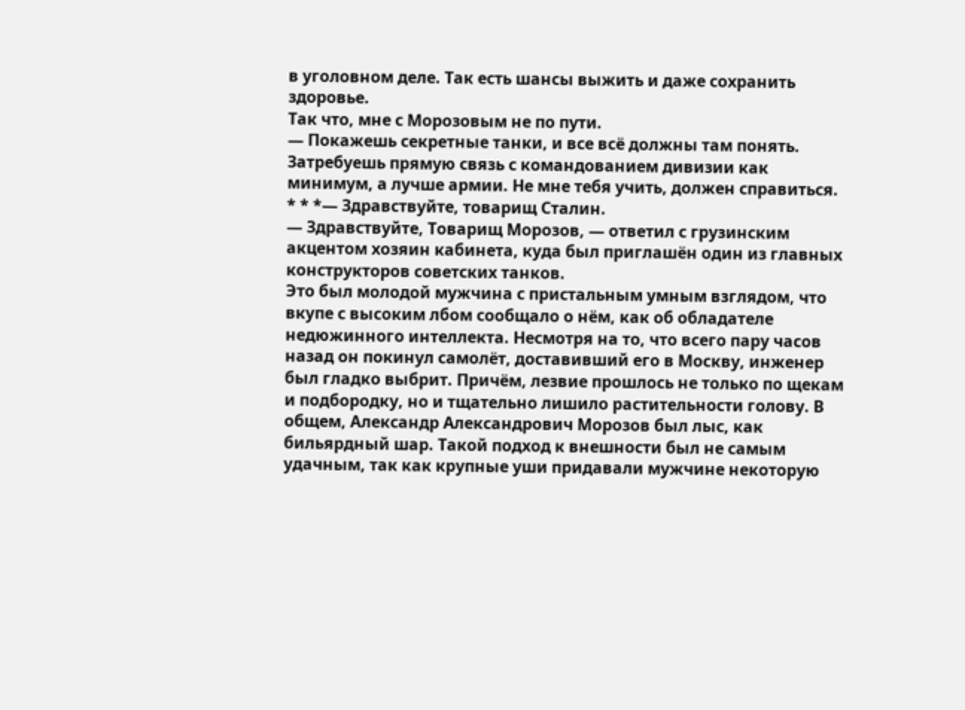в уголовном деле. Так есть шансы выжить и даже сохранить здоровье.
Так что, мне с Морозовым не по пути.
— Покажешь секретные танки, и все всё должны там понять. Затребуешь прямую связь с командованием дивизии как минимум, а лучше армии. Не мне тебя учить, должен справиться.
* * *— Здравствуйте, товарищ Сталин.
— Здравствуйте, Товарищ Морозов, — ответил с грузинским акцентом хозяин кабинета, куда был приглашён один из главных конструкторов советских танков.
Это был молодой мужчина с пристальным умным взглядом, что вкупе с высоким лбом сообщало о нём, как об обладателе недюжинного интеллекта. Несмотря на то, что всего пару часов назад он покинул самолёт, доставивший его в Москву, инженер был гладко выбрит. Причём, лезвие прошлось не только по щекам и подбородку, но и тщательно лишило растительности голову. В общем, Александр Александрович Морозов был лыс, как бильярдный шар. Такой подход к внешности был не самым удачным, так как крупные уши придавали мужчине некоторую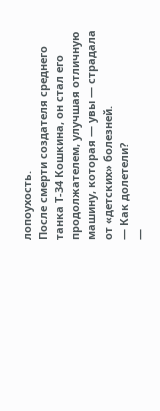лопоухость.
После смерти создателя среднего танка Т-34 Кошкина, он стал его продолжателем, улучшая отличную машину, которая — увы — страдала от «детских» болезней.
— Как долетели?
—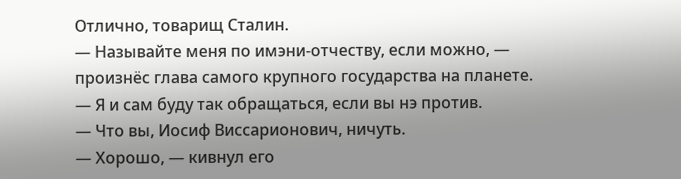Отлично, товарищ Сталин.
— Называйте меня по имэни-отчеству, если можно, — произнёс глава самого крупного государства на планете. — Я и сам буду так обращаться, если вы нэ против.
— Что вы, Иосиф Виссарионович, ничуть.
— Хорошо, — кивнул его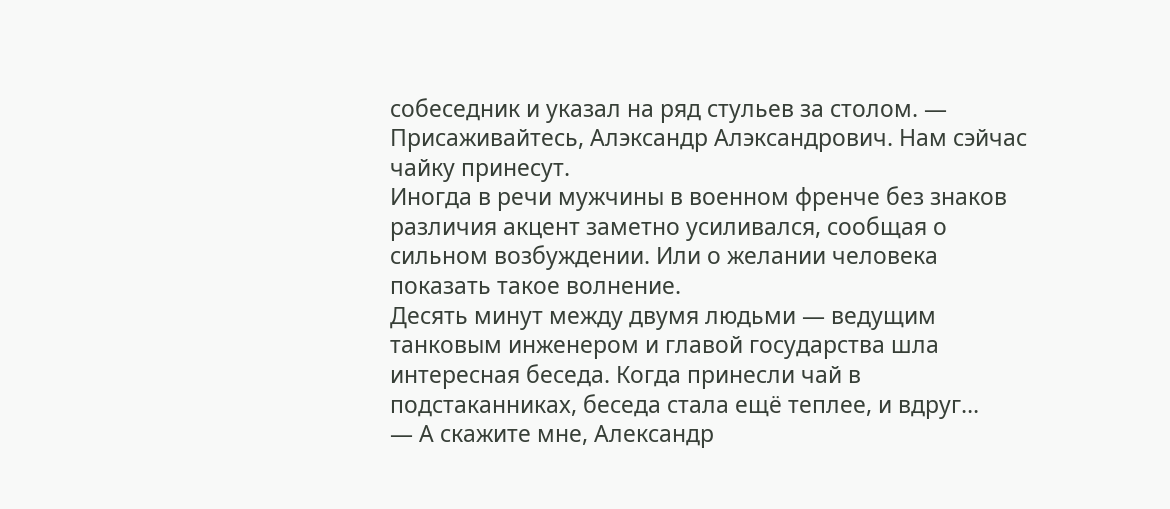собеседник и указал на ряд стульев за столом. — Присаживайтесь, Алэксандр Алэксандрович. Нам сэйчас чайку принесут.
Иногда в речи мужчины в военном френче без знаков различия акцент заметно усиливался, сообщая о сильном возбуждении. Или о желании человека показать такое волнение.
Десять минут между двумя людьми — ведущим танковым инженером и главой государства шла интересная беседа. Когда принесли чай в подстаканниках, беседа стала ещё теплее, и вдруг…
— А скажите мне, Александр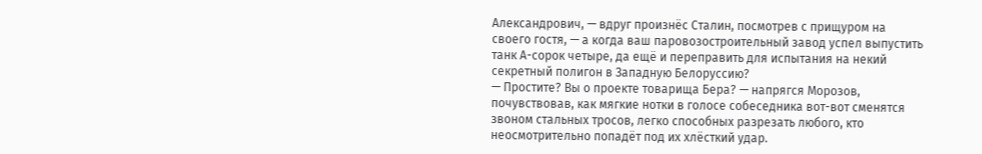Александрович, — вдруг произнёс Сталин, посмотрев с прищуром на своего гостя, — а когда ваш паровозостроительный завод успел выпустить танк А-сорок четыре, да ещё и переправить для испытания на некий секретный полигон в Западную Белоруссию?
— Простите? Вы о проекте товарища Бера? — напрягся Морозов, почувствовав, как мягкие нотки в голосе собеседника вот-вот сменятся звоном стальных тросов, легко способных разрезать любого, кто неосмотрительно попадёт под их хлёсткий удар.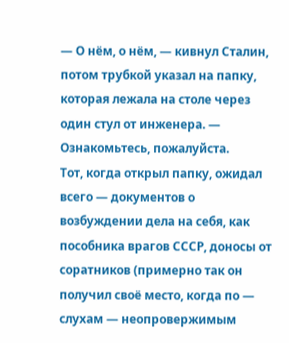— О нём, о нём, — кивнул Сталин, потом трубкой указал на папку, которая лежала на столе через один стул от инженера. — Ознакомьтесь, пожалуйста.
Тот, когда открыл папку, ожидал всего — документов о возбуждении дела на себя, как пособника врагов СССР, доносы от соратников (примерно так он получил своё место, когда по — слухам — неопровержимым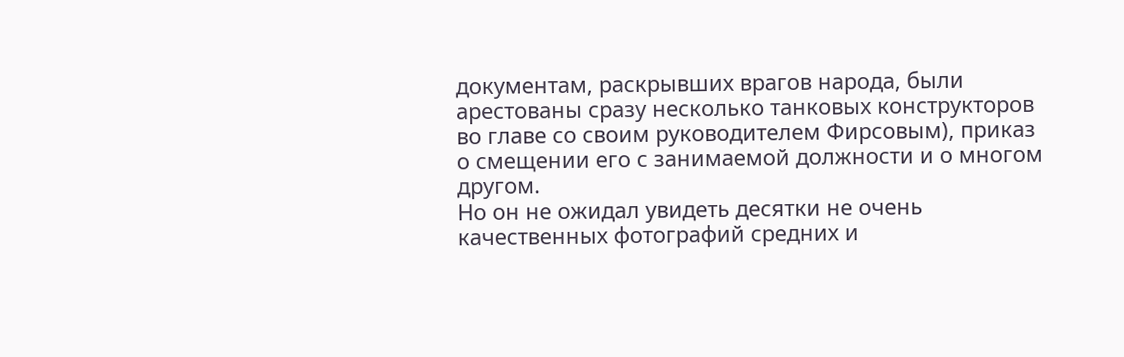документам, раскрывших врагов народа, были арестованы сразу несколько танковых конструкторов во главе со своим руководителем Фирсовым), приказ о смещении его с занимаемой должности и о многом другом.
Но он не ожидал увидеть десятки не очень качественных фотографий средних и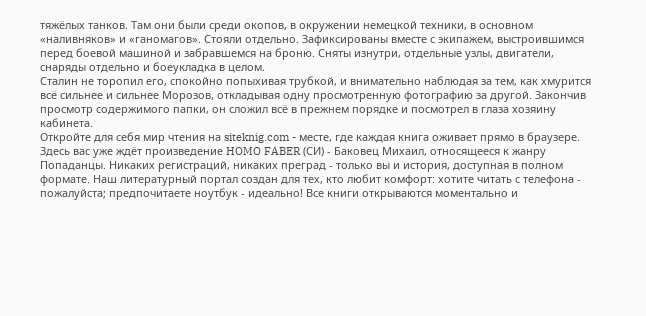тяжёлых танков. Там они были среди окопов, в окружении немецкой техники, в основном «наливняков» и «ганомагов». Стояли отдельно. Зафиксированы вместе с экипажем, выстроившимся перед боевой машиной и забравшемся на броню. Сняты изнутри, отдельные узлы, двигатели, снаряды отдельно и боеукладка в целом.
Сталин не торопил его, спокойно попыхивая трубкой, и внимательно наблюдая за тем, как хмурится всё сильнее и сильнее Морозов, откладывая одну просмотренную фотографию за другой. Закончив просмотр содержимого папки, он сложил всё в прежнем порядке и посмотрел в глаза хозяину кабинета.
Откройте для себя мир чтения на siteknig.com - месте, где каждая книга оживает прямо в браузере. Здесь вас уже ждёт произведение HOMO FABER (СИ) - Баковец Михаил, относящееся к жанру Попаданцы. Никаких регистраций, никаких преград - только вы и история, доступная в полном формате. Наш литературный портал создан для тех, кто любит комфорт: хотите читать с телефона - пожалуйста; предпочитаете ноутбук - идеально! Все книги открываются моментально и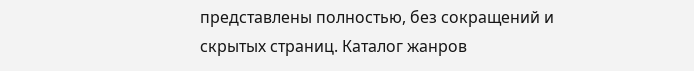представлены полностью, без сокращений и скрытых страниц. Каталог жанров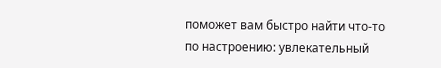поможет вам быстро найти что-то по настроению: увлекательный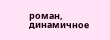роман, динамичное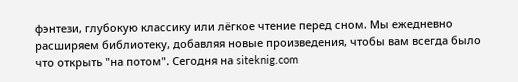фэнтези, глубокую классику или лёгкое чтение перед сном. Мы ежедневно расширяем библиотеку, добавляя новые произведения, чтобы вам всегда было что открыть "на потом". Сегодня на siteknig.com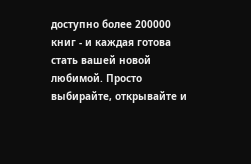доступно более 200000 книг - и каждая готова стать вашей новой любимой. Просто выбирайте, открывайте и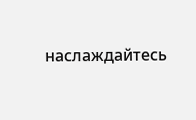наслаждайтесь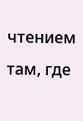чтением там, где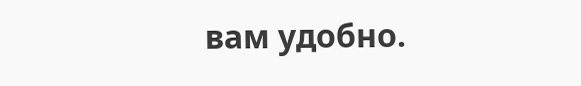вам удобно.